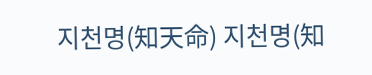지천명(知天命) 지천명(知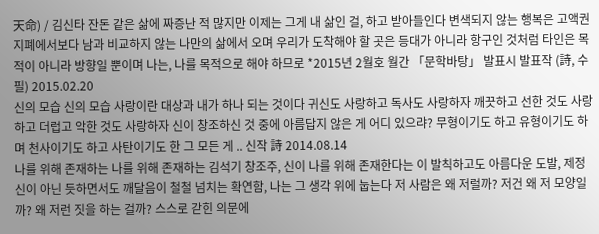天命) / 김신타 잔돈 같은 삶에 짜증난 적 많지만 이제는 그게 내 삶인 걸, 하고 받아들인다 변색되지 않는 행복은 고액권 지폐에서보다 남과 비교하지 않는 나만의 삶에서 오며 우리가 도착해야 할 곳은 등대가 아니라 항구인 것처럼 타인은 목적이 아니라 방향일 뿐이며 나는, 나를 목적으로 해야 하므로 *2015년 2월호 월간 「문학바탕」 발표시 발표작 (詩, 수필) 2015.02.20
신의 모습 신의 모습 사랑이란 대상과 내가 하나 되는 것이다 귀신도 사랑하고 독사도 사랑하자 깨끗하고 선한 것도 사랑하고 더럽고 악한 것도 사랑하자 신이 창조하신 것 중에 아름답지 않은 게 어디 있으랴? 무형이기도 하고 유형이기도 하며 천사이기도 하고 사탄이기도 한 그 모든 게 .. 신작 詩 2014.08.14
나를 위해 존재하는 나를 위해 존재하는 김석기 창조주, 신이 나를 위해 존재한다는 이 발칙하고도 아름다운 도발, 제정신이 아닌 듯하면서도 깨달음이 철철 넘치는 확연함, 나는 그 생각 위에 눕는다 저 사람은 왜 저럴까? 저건 왜 저 모양일까? 왜 저런 짓을 하는 걸까? 스스로 갇힌 의문에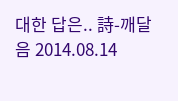대한 답은.. 詩-깨달음 2014.08.14